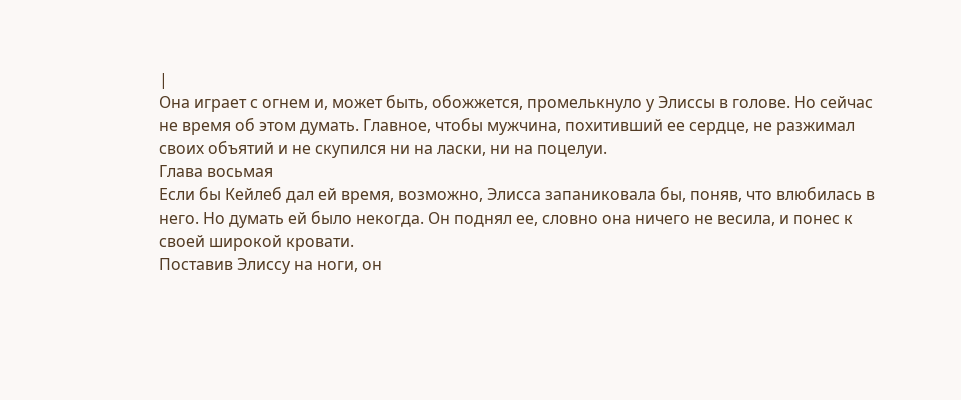|
Она играет с огнем и, может быть, обожжется, промелькнуло у Элиссы в голове. Но сейчас не время об этом думать. Главное, чтобы мужчина, похитивший ее сердце, не разжимал своих объятий и не скупился ни на ласки, ни на поцелуи.
Глава восьмая
Если бы Кейлеб дал ей время, возможно, Элисса запаниковала бы, поняв, что влюбилась в него. Но думать ей было некогда. Он поднял ее, словно она ничего не весила, и понес к своей широкой кровати.
Поставив Элиссу на ноги, он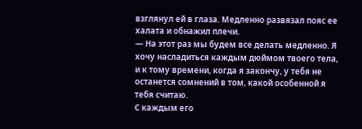взглянул ей в глаза. Медленно развязал пояс ее халата и обнажил плечи.
— На этот раз мы будем все делать медленно. Я хочу насладиться каждым дюймом твоего тела, и к тому времени, когда я закончу, у тебя не останется сомнений в том, какой особенной я тебя считаю.
С каждым его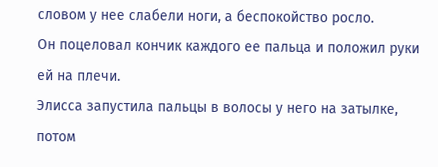словом у нее слабели ноги, а беспокойство росло.
Он поцеловал кончик каждого ее пальца и положил руки ей на плечи.
Элисса запустила пальцы в волосы у него на затылке, потом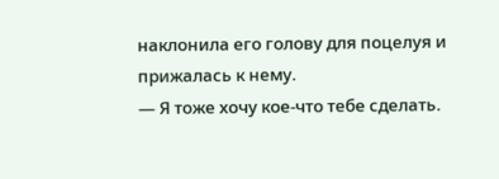наклонила его голову для поцелуя и прижалась к нему.
— Я тоже хочу кое-что тебе сделать.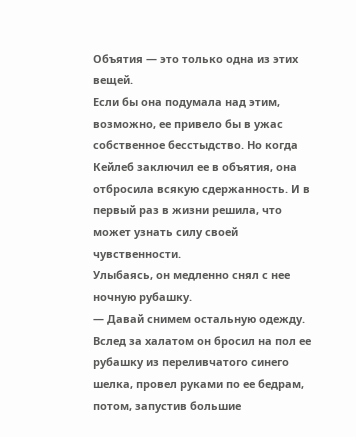Объятия — это только одна из этих вещей.
Если бы она подумала над этим, возможно, ее привело бы в ужас собственное бесстыдство. Но когда Кейлеб заключил ее в объятия, она отбросила всякую сдержанность. И в первый раз в жизни решила, что может узнать силу своей чувственности.
Улыбаясь, он медленно снял с нее ночную рубашку.
— Давай снимем остальную одежду.
Вслед за халатом он бросил на пол ее рубашку из переливчатого синего шелка, провел руками по ее бедрам, потом, запустив большие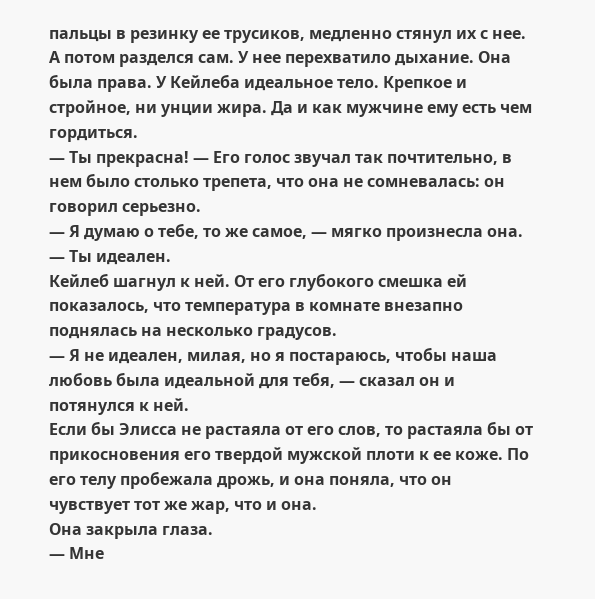пальцы в резинку ее трусиков, медленно стянул их с нее. А потом разделся сам. У нее перехватило дыхание. Она была права. У Кейлеба идеальное тело. Крепкое и стройное, ни унции жира. Да и как мужчине ему есть чем гордиться.
— Ты прекрасна! — Его голос звучал так почтительно, в нем было столько трепета, что она не сомневалась: он говорил серьезно.
— Я думаю о тебе, то же самое, — мягко произнесла она. — Ты идеален.
Кейлеб шагнул к ней. От его глубокого смешка ей показалось, что температура в комнате внезапно поднялась на несколько градусов.
— Я не идеален, милая, но я постараюсь, чтобы наша любовь была идеальной для тебя, — сказал он и потянулся к ней.
Если бы Элисса не растаяла от его слов, то растаяла бы от прикосновения его твердой мужской плоти к ее коже. По его телу пробежала дрожь, и она поняла, что он чувствует тот же жар, что и она.
Она закрыла глаза.
— Мне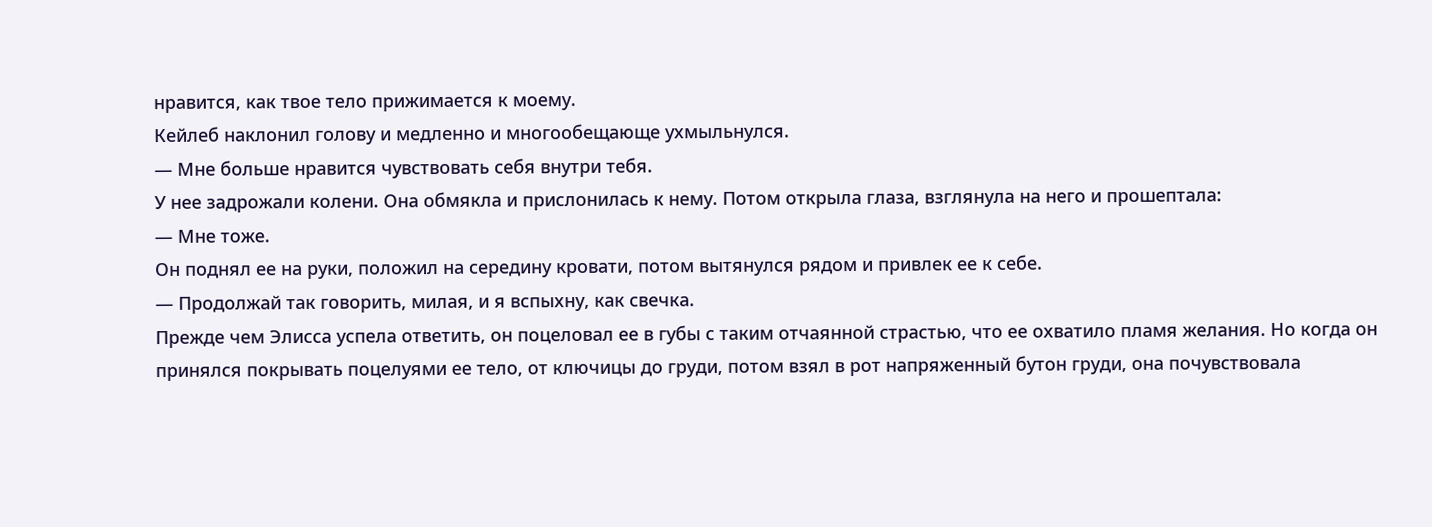нравится, как твое тело прижимается к моему.
Кейлеб наклонил голову и медленно и многообещающе ухмыльнулся.
— Мне больше нравится чувствовать себя внутри тебя.
У нее задрожали колени. Она обмякла и прислонилась к нему. Потом открыла глаза, взглянула на него и прошептала:
— Мне тоже.
Он поднял ее на руки, положил на середину кровати, потом вытянулся рядом и привлек ее к себе.
— Продолжай так говорить, милая, и я вспыхну, как свечка.
Прежде чем Элисса успела ответить, он поцеловал ее в губы с таким отчаянной страстью, что ее охватило пламя желания. Но когда он принялся покрывать поцелуями ее тело, от ключицы до груди, потом взял в рот напряженный бутон груди, она почувствовала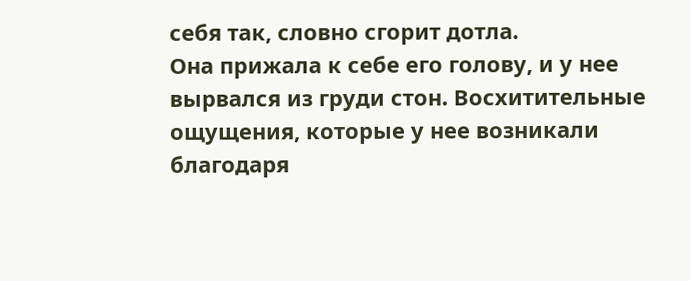себя так, словно сгорит дотла.
Она прижала к себе его голову, и у нее вырвался из груди стон. Восхитительные ощущения, которые у нее возникали благодаря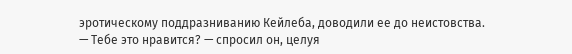эротическому поддразниванию Кейлеба, доводили ее до неистовства.
— Тебе это нравится? — спросил он, целуя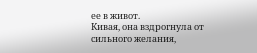ее в живот.
Кивая, она вздрогнула от сильного желания,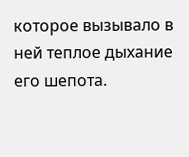которое вызывало в ней теплое дыхание его шепота.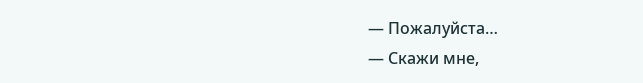— Пожалуйста…
— Скажи мне,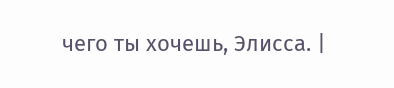чего ты хочешь, Элисса. |